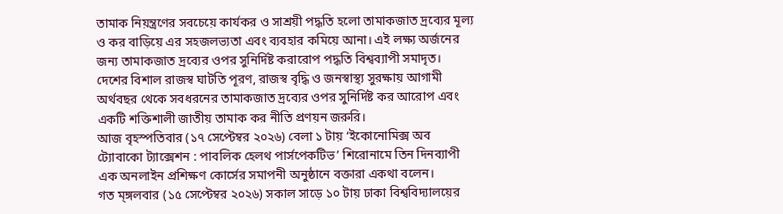তামাক নিয়ন্ত্রণের সবচেয়ে কার্যকর ও সাশ্রয়ী পদ্ধতি হলো তামাকজাত দ্রব্যের মূল্য ও কর বাড়িয়ে এর সহজলভ্যতা এবং ব্যবহার কমিয়ে আনা। এই লক্ষ্য অর্জনের জন্য তামাকজাত দ্রব্যের ওপর সুনির্দিষ্ট করারোপ পদ্ধতি বিশ্বব্যাপী সমাদৃত। দেশের বিশাল রাজস্ব ঘাটতি পূরণ, রাজস্ব বৃদ্ধি ও জনস্বাস্থ্য সুরক্ষায় আগামী অর্থবছর থেকে সবধরনের তামাকজাত দ্রব্যের ওপর সুনির্দিষ্ট কর আরোপ এবং একটি শক্তিশালী জাতীয় তামাক কর নীতি প্রণয়ন জরুরি।
আজ বৃহস্পতিবার (১৭ সেপ্টেম্বর ২০২৬) বেলা ১ টায় ‘ইকোনোমিক্স অব ট্যোবাকো ট্যাক্সেশন : পাবলিক হেলথ পার্সপেকটিভ’ শিরোনামে তিন দিনব্যাপী এক অনলাইন প্রশিক্ষণ কোর্সের সমাপনী অনুষ্ঠানে বক্তারা একথা বলেন।
গত ম্ঙ্গলবার (১৫ সেপ্টেম্বর ২০২৬) সকাল সাড়ে ১০ টায় ঢাকা বিশ্ববিদ্যালয়ের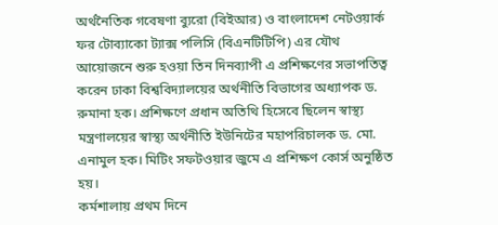অর্থনৈতিক গবেষণা ব্যুরো (বিইআর) ও বাংলাদেশ নেটওয়ার্ক ফর টোব্যাকো ট্যাক্স পলিসি (বিএনটিটিপি) এর যৌথ আয়োজনে শুরু হওয়া তিন দিনব্যাপী এ প্রশিক্ষণের সভাপতিত্ব করেন ঢাকা বিশ্ববিদ্যালয়ের অর্থনীতি বিভাগের অধ্যাপক ড. রুমানা হক। প্রশিক্ষণে প্রধান অতিথি হিসেবে ছিলেন স্বাস্থ্য মন্ত্রণালয়ের স্বাস্থ্য অর্থনীতি ইউনিটের মহাপরিচালক ড. মো. এনামুল হক। মিটিং সফটওয়ার জুমে এ প্রশিক্ষণ কোর্স অনুষ্ঠিত হয়।
কর্মশালায় প্রথম দিনে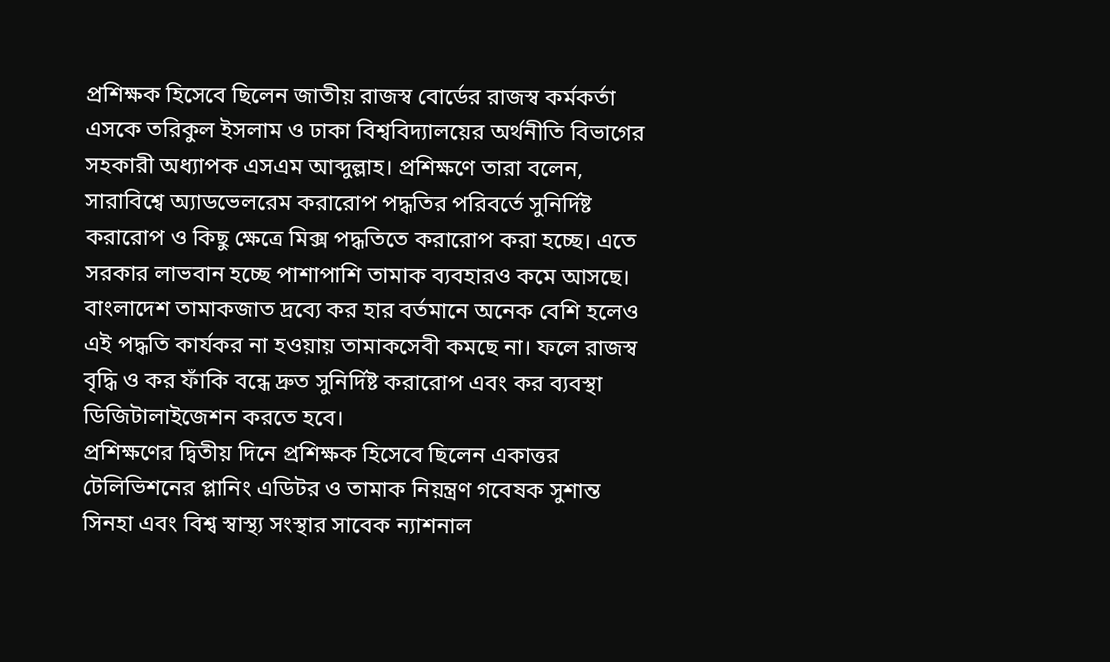প্রশিক্ষক হিসেবে ছিলেন জাতীয় রাজস্ব বোর্ডের রাজস্ব কর্মকর্তা এসকে তরিকুল ইসলাম ও ঢাকা বিশ্ববিদ্যালয়ের অর্থনীতি বিভাগের সহকারী অধ্যাপক এসএম আব্দুল্লাহ। প্রশিক্ষণে তারা বলেন, সারাবিশ্বে অ্যাডভেলরেম করারোপ পদ্ধতির পরিবর্তে সুনির্দিষ্ট করারোপ ও কিছু ক্ষেত্রে মিক্স পদ্ধতিতে করারোপ করা হচ্ছে। এতে সরকার লাভবান হচ্ছে পাশাপাশি তামাক ব্যবহারও কমে আসছে। বাংলাদেশ তামাকজাত দ্রব্যে কর হার বর্তমানে অনেক বেশি হলেও এই পদ্ধতি কার্যকর না হওয়ায় তামাকসেবী কমছে না। ফলে রাজস্ব বৃদ্ধি ও কর ফাঁকি বন্ধে দ্রুত সুনির্দিষ্ট করারোপ এবং কর ব্যবস্থা ডিজিটালাইজেশন করতে হবে।
প্রশিক্ষণের দ্বিতীয় দিনে প্রশিক্ষক হিসেবে ছিলেন একাত্তর টেলিভিশনের প্লানিং এডিটর ও তামাক নিয়ন্ত্রণ গবেষক সুশান্ত সিনহা এবং বিশ্ব স্বাস্থ্য সংস্থার সাবেক ন্যাশনাল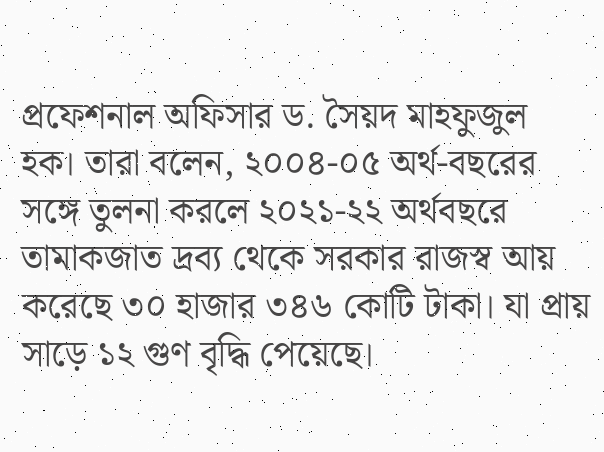প্রফেশনাল অফিসার ড. সৈয়দ মাহফুজুল হক। তারা বলেন, ২০০৪-০৫ অর্থ-বছরের সঙ্গে তুলনা করলে ২০২১-২২ অর্থবছরে তামাকজাত দ্রব্য থেকে সরকার রাজস্ব আয় করেছে ৩০ হাজার ৩৪৬ কোটি টাকা। যা প্রায় সাড়ে ১২ গুণ বৃদ্ধি পেয়েছে।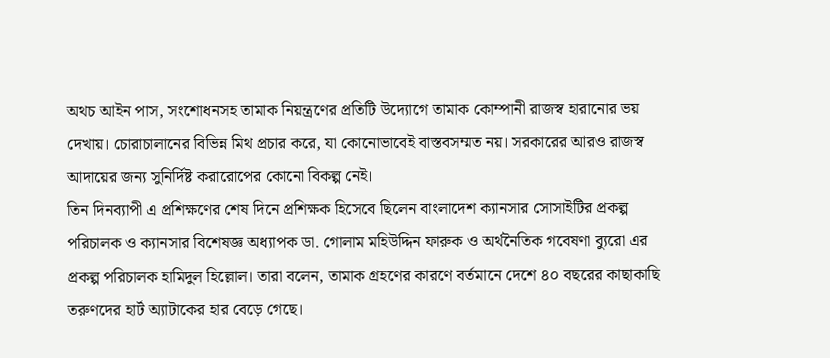অথচ আইন পাস, সংশোধনসহ তামাক নিয়ন্ত্রণের প্রতিটি উদ্যোগে তামাক কোম্পানী রাজস্ব হারানোর ভয় দেখায়। চোরাচালানের বিভিন্ন মিথ প্রচার করে, যা কোনোভাবেই বাস্তবসম্মত নয়। সরকারের আরও রাজস্ব আদায়ের জন্য সুনির্দিষ্ট করারোপের কোনো বিকল্প নেই।
তিন দিনব্যাপী এ প্রশিক্ষণের শেষ দিনে প্রশিক্ষক হিসেবে ছিলেন বাংলাদেশ ক্যানসার সোসাইটির প্রকল্প পরিচালক ও ক্যানসার বিশেষজ্ঞ অধ্যাপক ডা. গোলাম মহিউদ্দিন ফারুক ও অর্থনৈতিক গবেষণা ব্যুরো এর প্রকল্প পরিচালক হামিদুল হিল্লোল। তারা বলেন, তামাক গ্রহণের কারণে বর্তমানে দেশে ৪০ বছরের কাছাকাছি তরুণদের হার্ট অ্যাটাকের হার বেড়ে গেছে।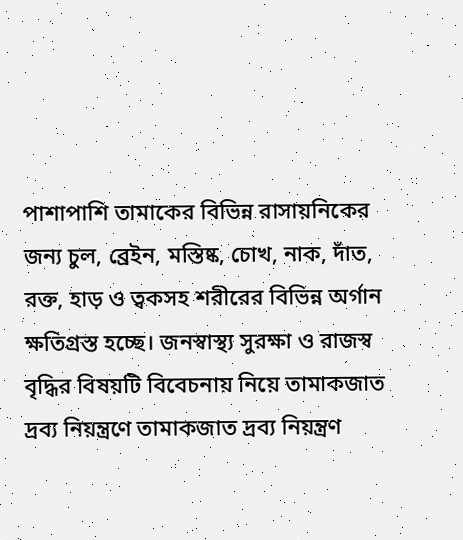পাশাপাশি তামাকের বিভিন্ন রাসায়নিকের জন্য চুল, ব্রেইন, মস্তিষ্ক, চোখ, নাক, দাঁত, রক্ত, হাড় ও ত্বকসহ শরীরের বিভিন্ন অর্গান ক্ষতিগ্রস্ত হচ্ছে। জনস্বাস্থ্য সুরক্ষা ও রাজস্ব বৃদ্ধির বিষয়টি বিবেচনায় নিয়ে তামাকজাত দ্রব্য নিয়ন্ত্রণে তামাকজাত দ্রব্য নিয়ন্ত্রণ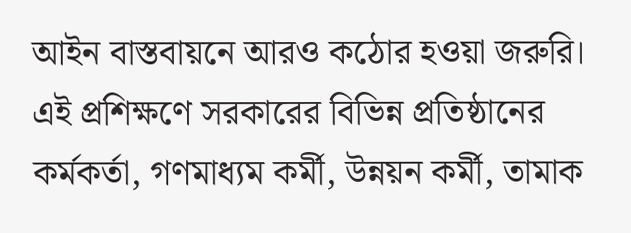আইন বাস্তবায়নে আরও কঠোর হওয়া জরুরি।
এই প্রশিক্ষণে সরকারের বিভিন্ন প্রতিষ্ঠানের কর্মকর্তা, গণমাধ্যম কর্মী, উন্নয়ন কর্মী, তামাক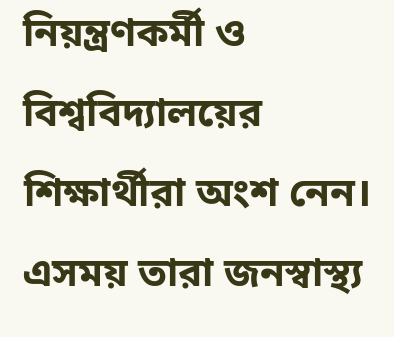নিয়ন্ত্রণকর্মী ও বিশ্ববিদ্যালয়ের শিক্ষার্থীরা অংশ নেন। এসময় তারা জনস্বাস্থ্য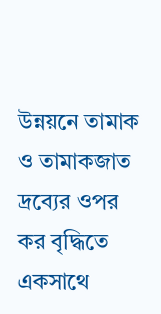উন্নয়নে তামাক ও তামাকজাত দ্রব্যের ওপর কর বৃদ্ধিতে একসাথে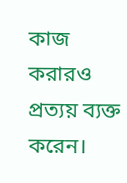কাজ করারও প্রত্যয় ব্যক্ত করেন।